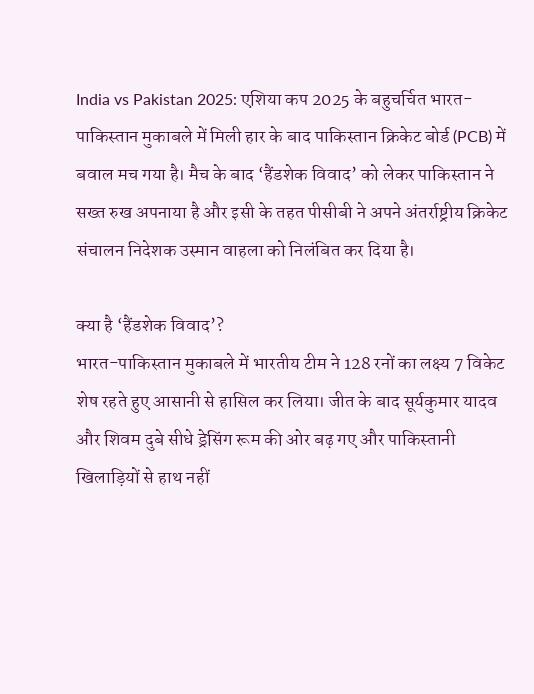India vs Pakistan 2025: एशिया कप 2025 के बहुचर्चित भारत-पाकिस्तान मुकाबले में मिली हार के बाद पाकिस्तान क्रिकेट बोर्ड (PCB) में बवाल मच गया है। मैच के बाद ‘हैंडशेक विवाद’ को लेकर पाकिस्तान ने सख्त रुख अपनाया है और इसी के तहत पीसीबी ने अपने अंतर्राष्ट्रीय क्रिकेट संचालन निदेशक उस्मान वाहला को निलंबित कर दिया है।

क्या है ‘हैंडशेक विवाद’?
भारत-पाकिस्तान मुकाबले में भारतीय टीम ने 128 रनों का लक्ष्य 7 विकेट शेष रहते हुए आसानी से हासिल कर लिया। जीत के बाद सूर्यकुमार यादव और शिवम दुबे सीधे ड्रेसिंग रूम की ओर बढ़ गए और पाकिस्तानी खिलाड़ियों से हाथ नहीं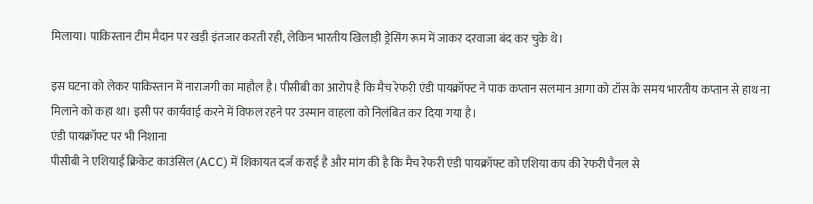मिलाया। पाकिस्तान टीम मैदान पर खड़ी इंतजार करती रही, लेकिन भारतीय खिलाड़ी ड्रेसिंग रूम में जाकर दरवाजा बंद कर चुके थे।

इस घटना को लेकर पाकिस्तान में नाराजगी का माहौल है। पीसीबी का आरोप है कि मैच रेफरी एंडी पायक्रॉफ्ट ने पाक कप्तान सलमान आगा को टॉस के समय भारतीय कप्तान से हाथ ना मिलाने को कहा था। इसी पर कार्यवाई करने में विफल रहने पर उस्मान वाहला को निलंबित कर दिया गया है।
एंडी पायक्रॉफ्ट पर भी निशाना
पीसीबी ने एशियाई क्रिकेट काउंसिल (ACC) में शिकायत दर्ज कराई है और मांग की है कि मैच रेफरी एंडी पायक्रॉफ्ट को एशिया कप की रेफरी पैनल से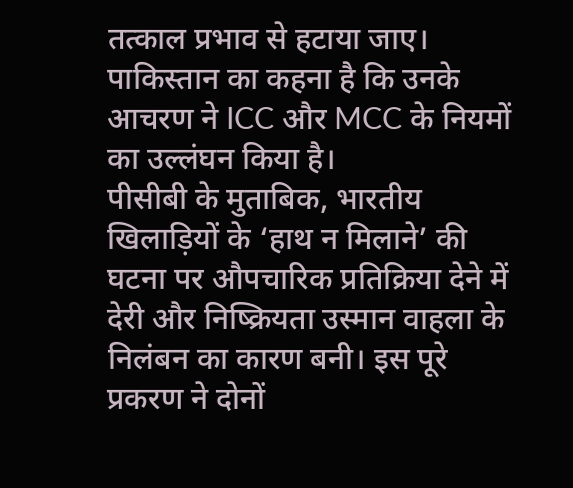तत्काल प्रभाव से हटाया जाए। पाकिस्तान का कहना है कि उनके आचरण ने ICC और MCC के नियमों का उल्लंघन किया है।
पीसीबी के मुताबिक, भारतीय खिलाड़ियों के ‘हाथ न मिलाने’ की घटना पर औपचारिक प्रतिक्रिया देने में देरी और निष्क्रियता उस्मान वाहला के निलंबन का कारण बनी। इस पूरे प्रकरण ने दोनों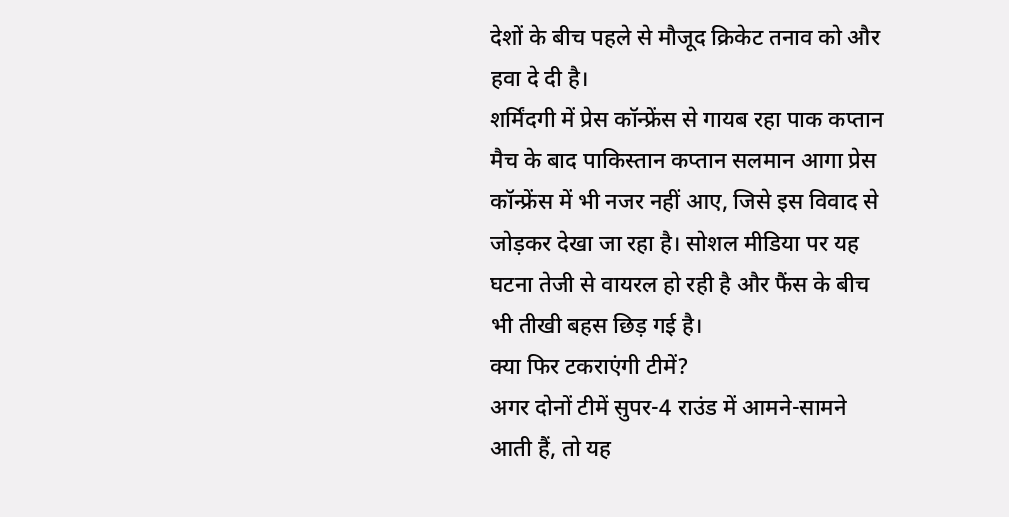देशों के बीच पहले से मौजूद क्रिकेट तनाव को और हवा दे दी है।
शर्मिंदगी में प्रेस कॉन्फ्रेंस से गायब रहा पाक कप्तान
मैच के बाद पाकिस्तान कप्तान सलमान आगा प्रेस कॉन्फ्रेंस में भी नजर नहीं आए, जिसे इस विवाद से जोड़कर देखा जा रहा है। सोशल मीडिया पर यह घटना तेजी से वायरल हो रही है और फैंस के बीच भी तीखी बहस छिड़ गई है।
क्या फिर टकराएंगी टीमें?
अगर दोनों टीमें सुपर-4 राउंड में आमने-सामने आती हैं, तो यह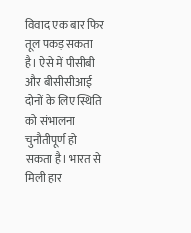विवाद एक बार फिर तूल पकड़ सकता है। ऐसे में पीसीबी और बीसीसीआई दोनों के लिए स्थिति को संभालना चुनौतीपूर्ण हो सकता है। भारत से मिली हार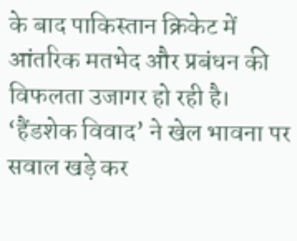के बाद पाकिस्तान क्रिकेट में आंतरिक मतभेद और प्रबंधन की विफलता उजागर हो रही है। ‘हैंडशेक विवाद’ ने खेल भावना पर सवाल खड़े कर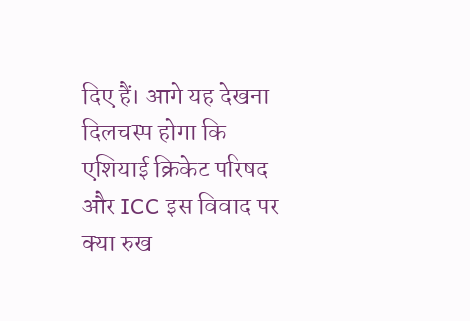दिए हैं। आगे यह देखना दिलचस्प होगा कि एशियाई क्रिकेट परिषद और ICC इस विवाद पर क्या रुख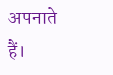अपनाते हैं।